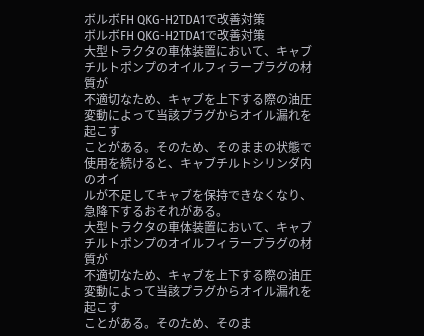ボルボFH QKG-H2TDA1で改善対策
ボルボFH QKG-H2TDA1で改善対策
大型トラクタの車体装置において、キャブチルトポンプのオイルフィラープラグの材質が
不適切なため、キャブを上下する際の油圧変動によって当該プラグからオイル漏れを起こす
ことがある。そのため、そのままの状態で使用を続けると、キャブチルトシリンダ内のオイ
ルが不足してキャブを保持できなくなり、急降下するおそれがある。
大型トラクタの車体装置において、キャブチルトポンプのオイルフィラープラグの材質が
不適切なため、キャブを上下する際の油圧変動によって当該プラグからオイル漏れを起こす
ことがある。そのため、そのま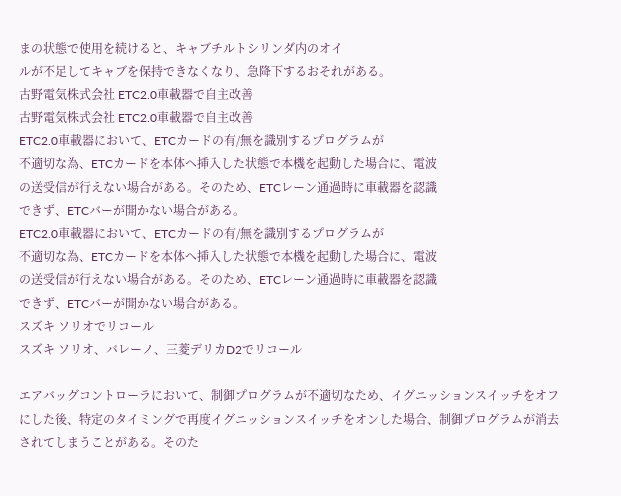まの状態で使用を続けると、キャブチルトシリンダ内のオイ
ルが不足してキャブを保持できなくなり、急降下するおそれがある。
古野電気株式会社 ETC2.0車載器で自主改善
古野電気株式会社 ETC2.0車載器で自主改善
ETC2.0車載器において、ETCカードの有/無を識別するプログラムが
不適切な為、ETCカードを本体へ挿入した状態で本機を起動した場合に、電波
の送受信が行えない場合がある。そのため、ETCレーン通過時に車載器を認識
できず、ETCバーが開かない場合がある。
ETC2.0車載器において、ETCカードの有/無を識別するプログラムが
不適切な為、ETCカードを本体へ挿入した状態で本機を起動した場合に、電波
の送受信が行えない場合がある。そのため、ETCレーン通過時に車載器を認識
できず、ETCバーが開かない場合がある。
スズキ ソリオでリコール
スズキ ソリオ、バレーノ、三菱デリカD2でリコール

エアバッグコントローラにおいて、制御プログラムが不適切なため、イグニッションスイッチをオフにした後、特定のタイミングで再度イグニッションスイッチをオンした場合、制御プログラムが消去されてしまうことがある。そのた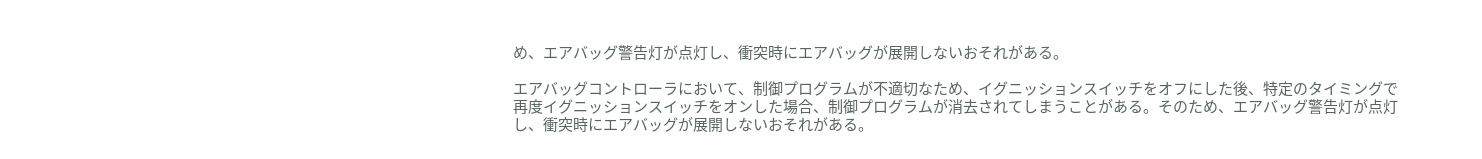め、エアバッグ警告灯が点灯し、衝突時にエアバッグが展開しないおそれがある。

エアバッグコントローラにおいて、制御プログラムが不適切なため、イグニッションスイッチをオフにした後、特定のタイミングで再度イグニッションスイッチをオンした場合、制御プログラムが消去されてしまうことがある。そのため、エアバッグ警告灯が点灯し、衝突時にエアバッグが展開しないおそれがある。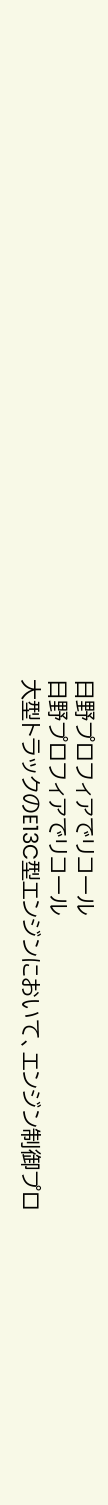日野プロフィアでリコール
日野プロフィアでリコール
大型トラックのE13C型エンジンにおいて、エンジン制御プロ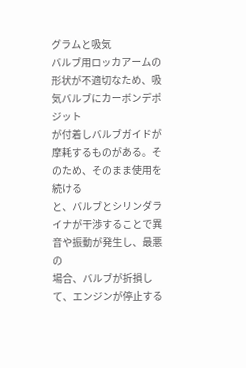グラムと吸気
バルブ用ロッカアームの形状が不適切なため、吸気バルブにカーボンデポジット
が付着しバルブガイドが摩耗するものがある。そのため、そのまま使用を続ける
と、バルブとシリンダライナが干渉することで異音や振動が発生し、最悪の
場合、バルブが折損して、エンジンが停止する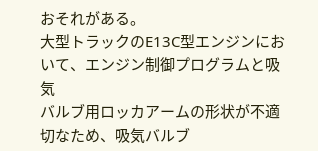おそれがある。
大型トラックのE13C型エンジンにおいて、エンジン制御プログラムと吸気
バルブ用ロッカアームの形状が不適切なため、吸気バルブ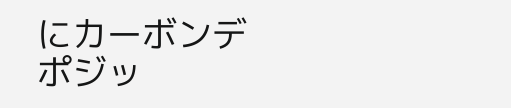にカーボンデポジッ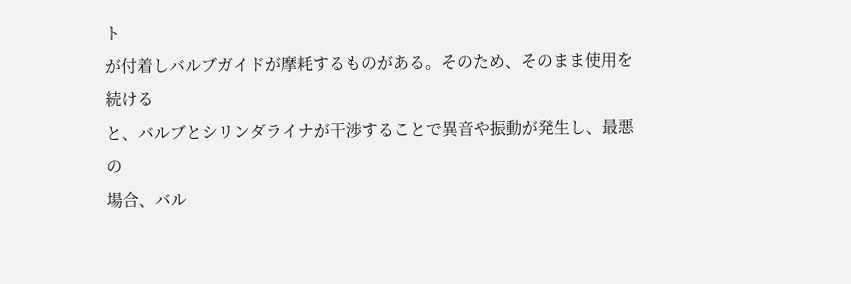ト
が付着しバルブガイドが摩耗するものがある。そのため、そのまま使用を続ける
と、バルブとシリンダライナが干渉することで異音や振動が発生し、最悪の
場合、バル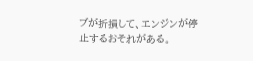ブが折損して、エンジンが停止するおそれがある。